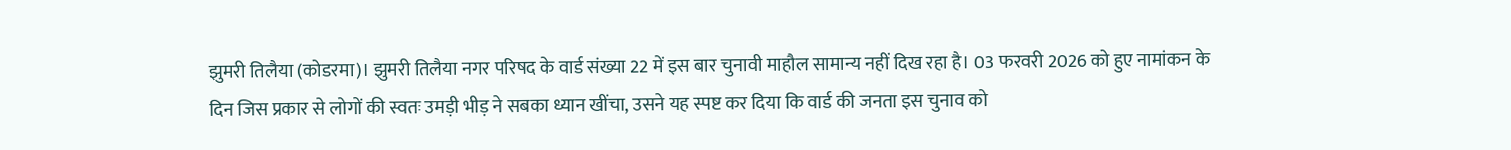झुमरी तिलैया (कोडरमा)। झुमरी तिलैया नगर परिषद के वार्ड संख्या 22 में इस बार चुनावी माहौल सामान्य नहीं दिख रहा है। 03 फरवरी 2026 को हुए नामांकन के दिन जिस प्रकार से लोगों की स्वतः उमड़ी भीड़ ने सबका ध्यान खींचा, उसने यह स्पष्ट कर दिया कि वार्ड की जनता इस चुनाव को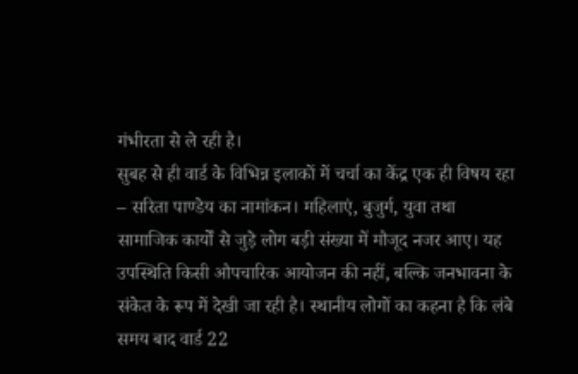गंभीरता से ले रही है।
सुबह से ही वार्ड के विभिन्न इलाकों में चर्चा का केंद्र एक ही विषय रहा – सरिता पाण्डेय का नामांकन। महिलाएं, बुजुर्ग, युवा तथा सामाजिक कार्यों से जुड़े लोग बड़ी संख्या में मौजूद नजर आए। यह उपस्थिति किसी औपचारिक आयोजन की नहीं, बल्कि जनभावना के संकेत के रूप में देखी जा रही है। स्थानीय लोगों का कहना है कि लंबे समय बाद वार्ड 22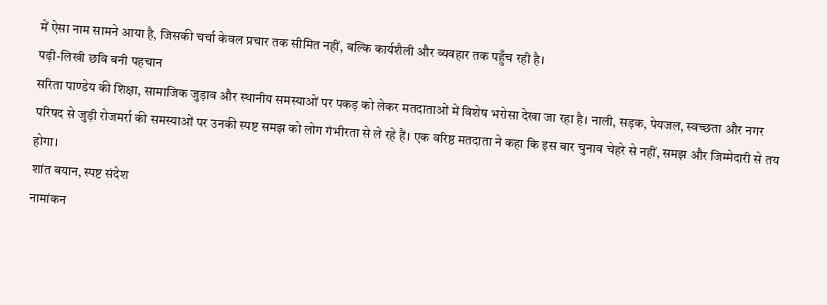में ऐसा नाम सामने आया है, जिसकी चर्चा केवल प्रचार तक सीमित नहीं, बल्कि कार्यशैली और व्यवहार तक पहुँच रही है।
पढ़ी-लिखी छवि बनी पहचान
सरिता पाण्डेय की शिक्षा, सामाजिक जुड़ाव और स्थानीय समस्याओं पर पकड़ को लेकर मतदाताओं में विशेष भरोसा देखा जा रहा है। नाली, सड़क, पेयजल, स्वच्छता और नगर परिषद से जुड़ी रोजमर्रा की समस्याओं पर उनकी स्पष्ट समझ को लोग गंभीरता से ले रहे हैं। एक वरिष्ठ मतदाता ने कहा कि इस बार चुनाव चेहरे से नहीं, समझ और जिम्मेदारी से तय होगा।
शांत बयान, स्पष्ट संदेश
नामांकन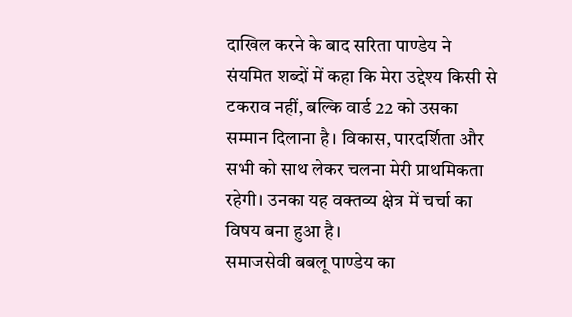दाखिल करने के बाद सरिता पाण्डेय ने संयमित शब्दों में कहा कि मेरा उद्देश्य किसी से टकराव नहीं, बल्कि वार्ड 22 को उसका सम्मान दिलाना है। विकास, पारदर्शिता और सभी को साथ लेकर चलना मेरी प्राथमिकता रहेगी। उनका यह वक्तव्य क्षेत्र में चर्चा का विषय बना हुआ है।
समाजसेवी बबलू पाण्डेय का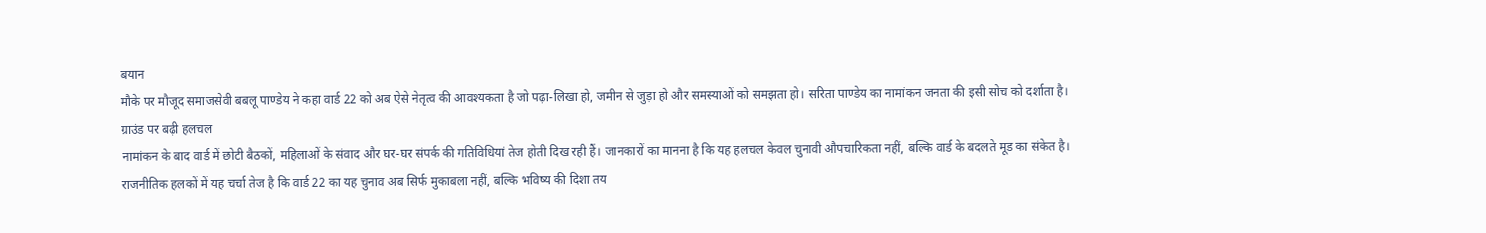बयान
मौके पर मौजूद समाजसेवी बबलू पाण्डेय ने कहा वार्ड 22 को अब ऐसे नेतृत्व की आवश्यकता है जो पढ़ा-लिखा हो, जमीन से जुड़ा हो और समस्याओं को समझता हो। सरिता पाण्डेय का नामांकन जनता की इसी सोच को दर्शाता है।
ग्राउंड पर बढ़ी हलचल
नामांकन के बाद वार्ड में छोटी बैठकों, महिलाओं के संवाद और घर-घर संपर्क की गतिविधियां तेज होती दिख रही हैं। जानकारों का मानना है कि यह हलचल केवल चुनावी औपचारिकता नहीं, बल्कि वार्ड के बदलते मूड का संकेत है।
राजनीतिक हलकों में यह चर्चा तेज है कि वार्ड 22 का यह चुनाव अब सिर्फ मुकाबला नहीं, बल्कि भविष्य की दिशा तय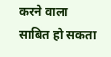करने वाला साबित हो सकता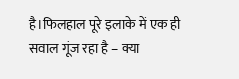है।फिलहाल पूरे इलाके में एक ही सवाल गूंज रहा है – क्या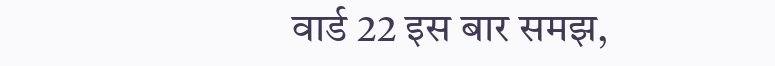वार्ड 22 इस बार समझ,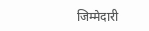जिम्मेदारी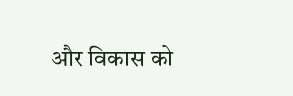और विकास को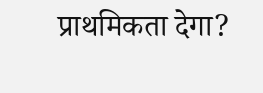प्राथमिकता देगा?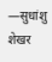—सुधांशु शेखर